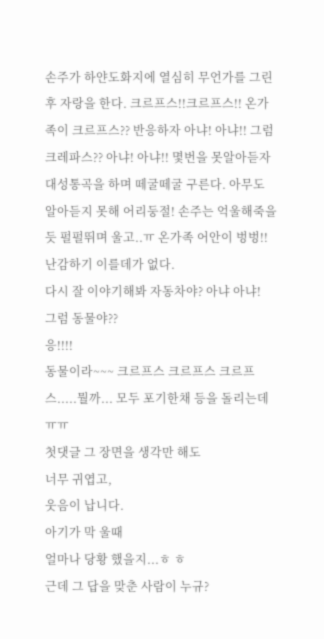손주가 하얀도화지에 열심히 무언가를 그린 후 자랑을 한다. 크르프스!!크르프스!! 온가족이 크르프스?? 반응하자 아냐! 아냐!! 그럼 크레파스?? 아냐! 아냐!! 몇번을 못알아듣자 대성통곡을 하며 떼굴떼굴 구른다. 아무도 알아듣지 못해 어리둥절! 손주는 억울해죽을듯 펄펄뛰며 울고..ㅠ 온가족 어안이 벙벙!! 난감하기 이를데가 없다.
다시 잘 이야기해봐 자동차야? 아냐 아냐!
그럼 동물야??
응!!!!
동물이라~~~ 크르프스 크르프스 크르프스.....뭘까... 모두 포기한채 등을 돌리는데 ㅠㅠ
첫댓글 그 장면을 생각만 해도
너무 귀엽고,
웃음이 납니다.
아기가 막 울때
얼마나 당황 했을지...ㅎ ㅎ
근데 그 답을 맞춘 사람이 누규?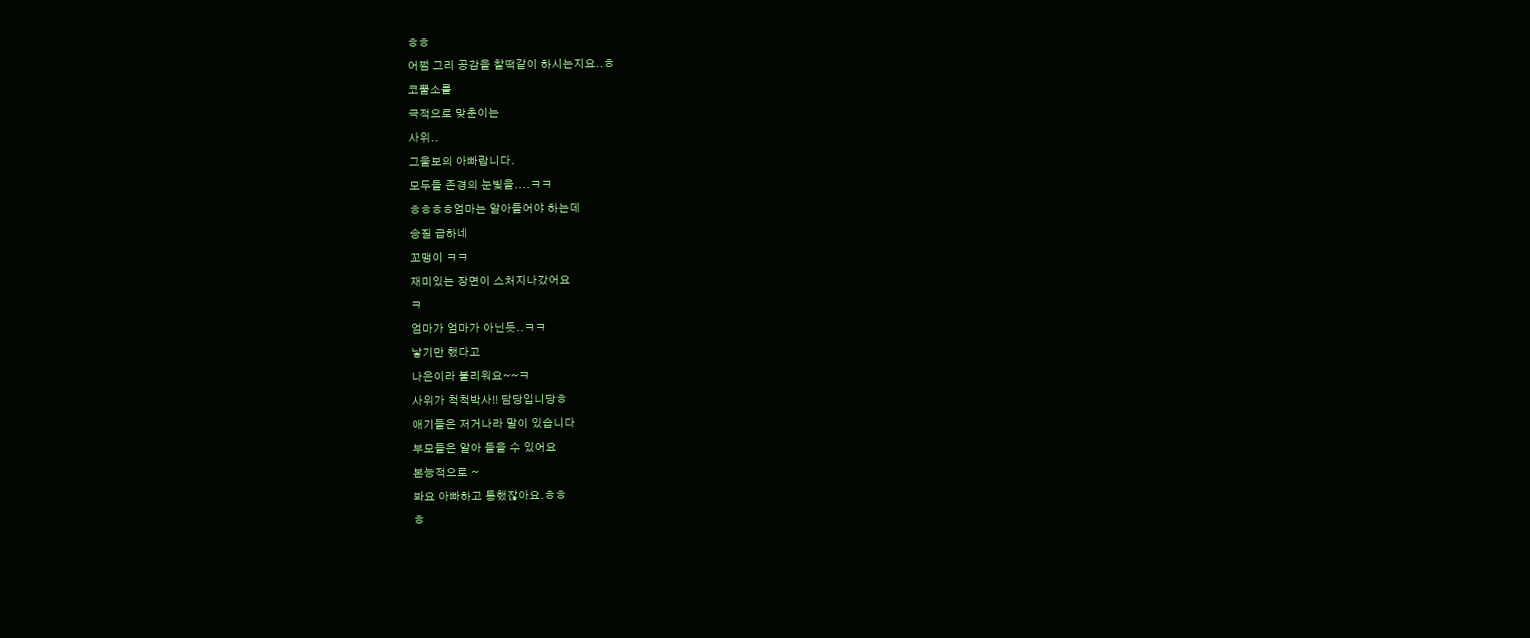ㅎㅎ
어쩜 그리 공감을 찰떡같이 하시는지요..ㅎ
코뿔소를
극적으로 맞춘이는
사위..
그울보의 아빠랍니다.
모두들 존경의 눈빛을....ㅋㅋ
ㅎㅎㅎㅎ엄마는 알아들어야 하는데
승질 급하네
꼬맹이 ㅋㅋ
재미있는 장면이 스처지나갔어요
ㅋ
엄마가 엄마가 아닌듯..ㅋㅋ
낳기만 했다고
나은이라 불리워요~~ㅋ
사위가 척척박사!! 담당입니당ㅎ
애기들은 저거나라 말이 있습니다
부모들은 알아 들을 수 있어요
본능적으로 ~
봐요 아빠하고 통했잖아요.ㅎㅎ
ㅎ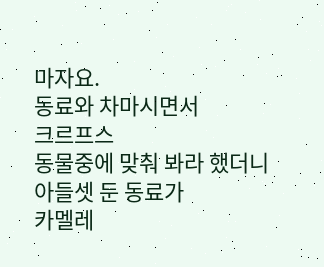마자요.
동료와 차마시면서
크르프스
동물중에 맞춰 봐라 했더니
아들셋 둔 동료가
카멜레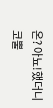온? 아뇨!했더니
코뿔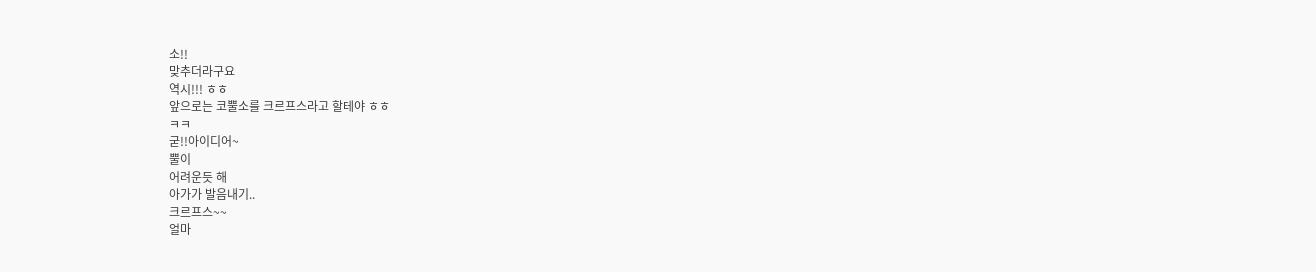소!!
맞추더라구요
역시!!! ㅎㅎ
앞으로는 코뿔소를 크르프스라고 할테야 ㅎㅎ
ㅋㅋ
굳!!아이디어~
뿔이
어려운듯 해
아가가 발음내기..
크르프스~~
얼마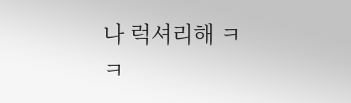나 럭셔리해 ㅋㅋ